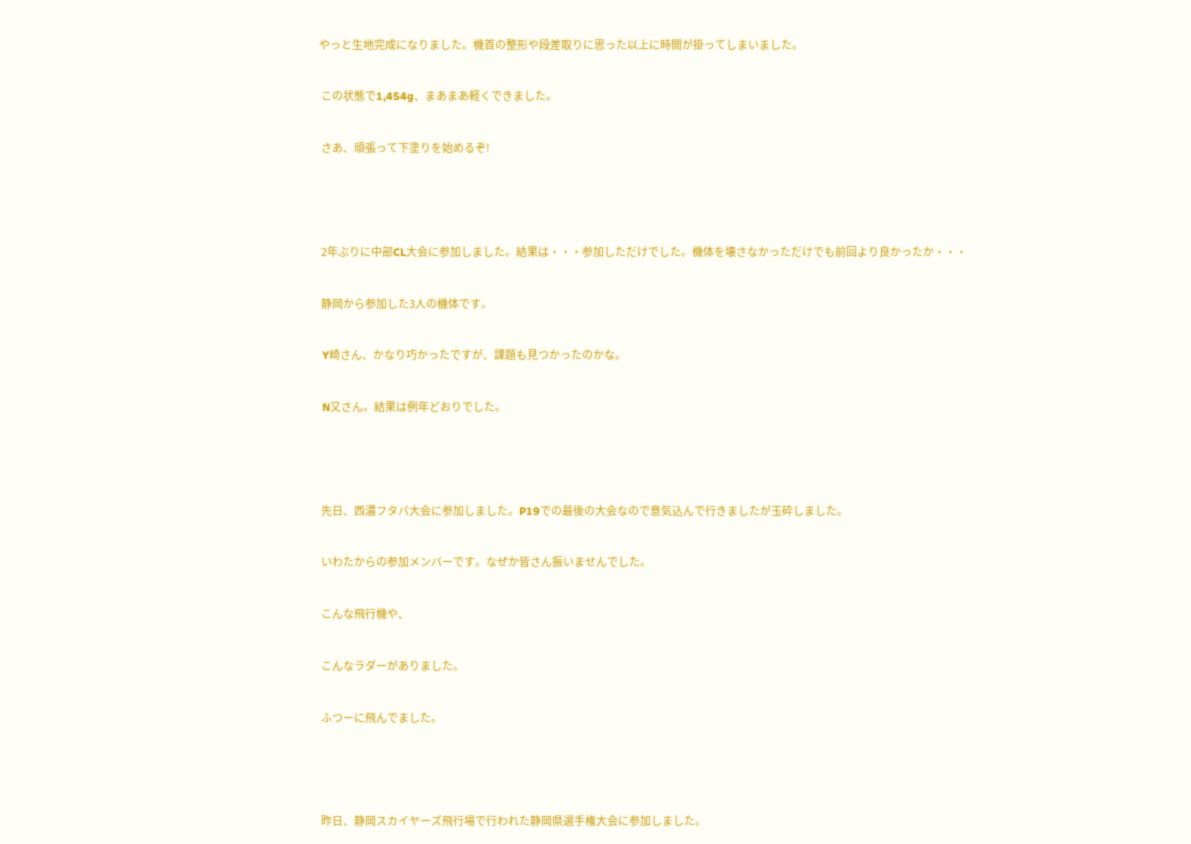やっと生地完成になりました。機首の整形や段差取りに思った以上に時間が掛ってしまいました。

 この状態で1,454g、まあまあ軽くできました。

 さあ、頑張って下塗りを始めるぞ!



 2年ぶりに中部CL大会に参加しました。結果は・・・参加しただけでした。機体を壊さなかっただけでも前回より良かったか・・・

 静岡から参加した3人の機体です。

 Y崎さん、かなり巧かったですが、課題も見つかったのかな。

 N又さん。結果は例年どおりでした。



 先日、西濃フタバ大会に参加しました。P19での最後の大会なので意気込んで行きましたが玉砕しました。

 いわたからの参加メンバーです。なぜか皆さん振いませんでした。

 こんな飛行機や、

 こんなラダーがありました。

 ふつーに飛んでました。



 昨日、静岡スカイヤーズ飛行場で行われた静岡県選手権大会に参加しました。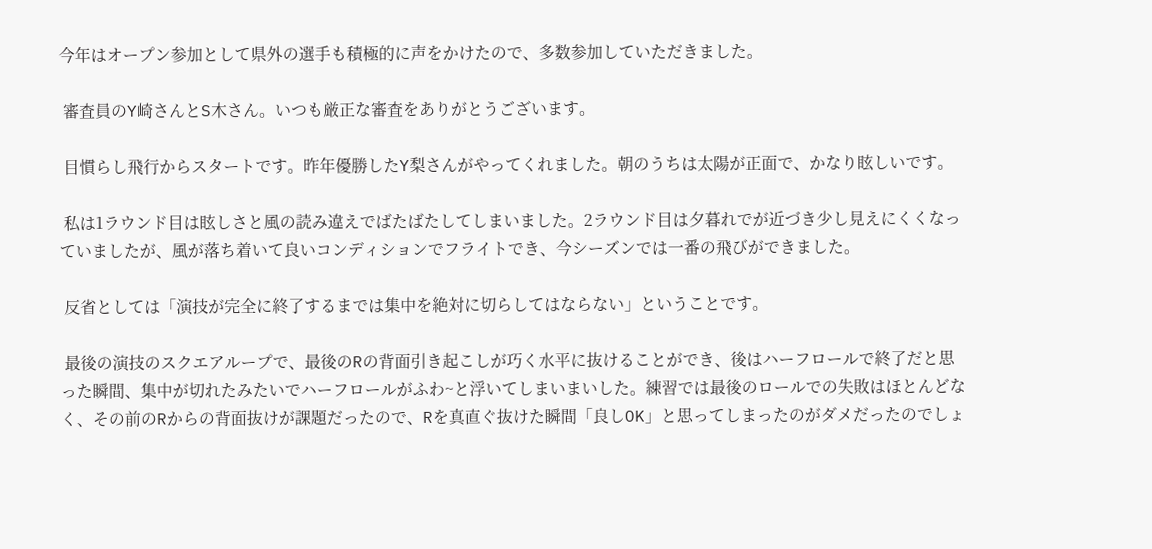今年はオープン参加として県外の選手も積極的に声をかけたので、多数参加していただきました。

 審査員のY崎さんとS木さん。いつも厳正な審査をありがとうございます。

 目慣らし飛行からスタートです。昨年優勝したY梨さんがやってくれました。朝のうちは太陽が正面で、かなり眩しいです。

 私は1ラウンド目は眩しさと風の読み違えでばたばたしてしまいました。2ラウンド目は夕暮れでが近づき少し見えにくくなっていましたが、風が落ち着いて良いコンディションでフライトでき、今シーズンでは一番の飛びができました。

 反省としては「演技が完全に終了するまでは集中を絶対に切らしてはならない」ということです。

 最後の演技のスクエアループで、最後のRの背面引き起こしが巧く水平に抜けることができ、後はハーフロールで終了だと思った瞬間、集中が切れたみたいでハーフロールがふわ~と浮いてしまいまいした。練習では最後のロールでの失敗はほとんどなく、その前のRからの背面抜けが課題だったので、Rを真直ぐ抜けた瞬間「良しOK」と思ってしまったのがダメだったのでしょ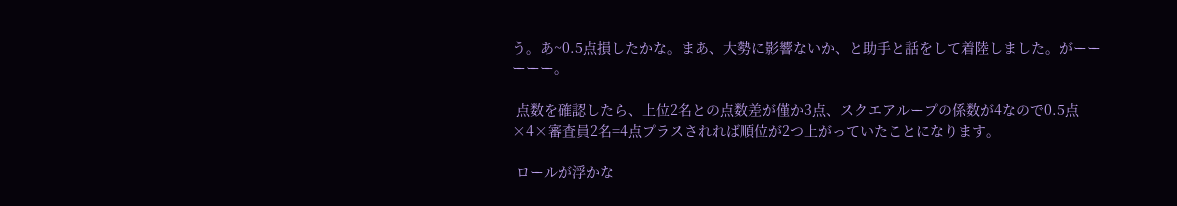う。あ~0.5点損したかな。まあ、大勢に影響ないか、と助手と話をして着陸しました。がーーーーー。

 点数を確認したら、上位2名との点数差が僅か3点、スクエアループの係数が4なので0.5点×4×審査員2名=4点プラスされれば順位が2つ上がっていたことになります。

 ロールが浮かな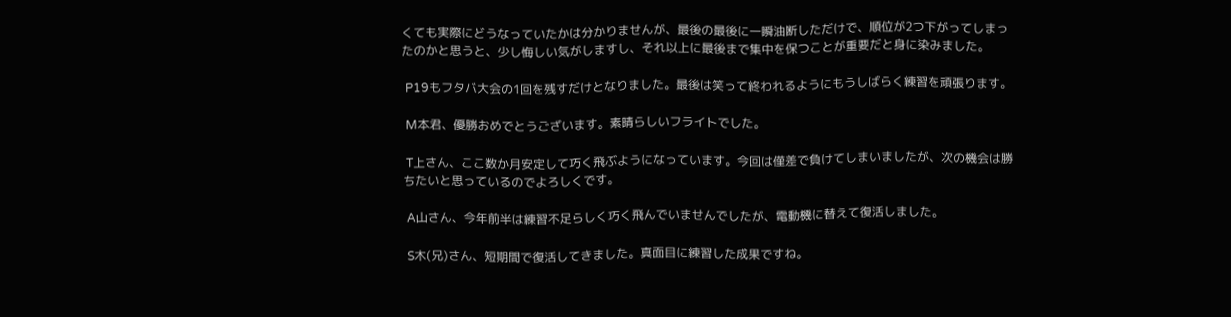くても実際にどうなっていたかは分かりませんが、最後の最後に一瞬油断しただけで、順位が2つ下がってしまったのかと思うと、少し悔しい気がしますし、それ以上に最後まで集中を保つことが重要だと身に染みました。

 P19もフタバ大会の1回を残すだけとなりました。最後は笑って終われるようにもうしばらく練習を頑張ります。

 M本君、優勝おめでとうございます。素晴らしいフライトでした。

 T上さん、ここ数か月安定して巧く飛ぶようになっています。今回は僅差で負けてしまいましたが、次の機会は勝ちたいと思っているのでよろしくです。

 A山さん、今年前半は練習不足らしく巧く飛んでいませんでしたが、電動機に替えて復活しました。

 S木(兄)さん、短期間で復活してきました。真面目に練習した成果ですね。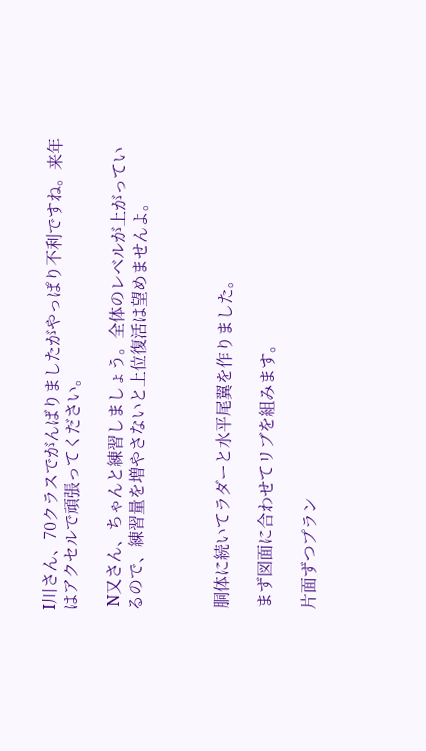I川さん、70クラスでがんばりましたがやっぱり不利ですね。来年はアクセルで頑張ってください。

 N又さん、ちゃんと練習しましょう。全体のレベルが上がっているので、練習量を増やさないと上位復活は望めませんよ。



 胴体に続いてラダーと水平尾翼を作りました。

 まず図面に合わせてリブを組みます。

 片面ずつプラン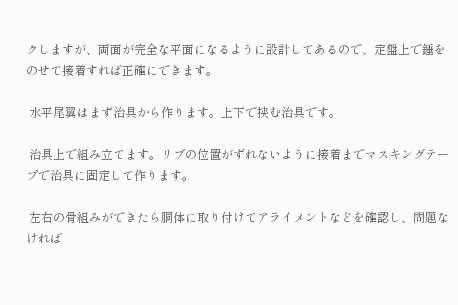クしますが、両面が完全な平面になるように設計してあるので、定盤上で錘をのせて接着すれば正確にできます。

 水平尾翼はまず治具から作ります。上下で挟む治具です。

 治具上で組み立てます。リブの位置がずれないように接着までマスキングテープで治具に固定して作ります。

 左右の骨組みができたら胴体に取り付けてアライメントなどを確認し、問題なければ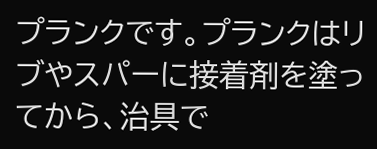プランクです。プランクはリブやスパーに接着剤を塗ってから、治具で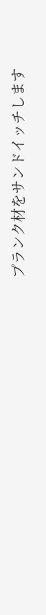プランク材をサンドイッチします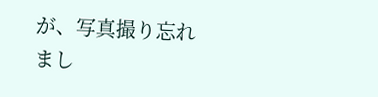が、写真撮り忘れまし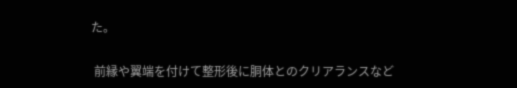た。

 前縁や翼端を付けて整形後に胴体とのクリアランスなど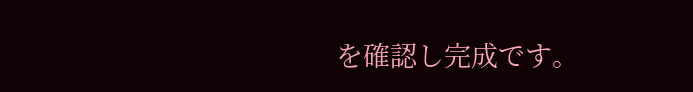を確認し完成です。